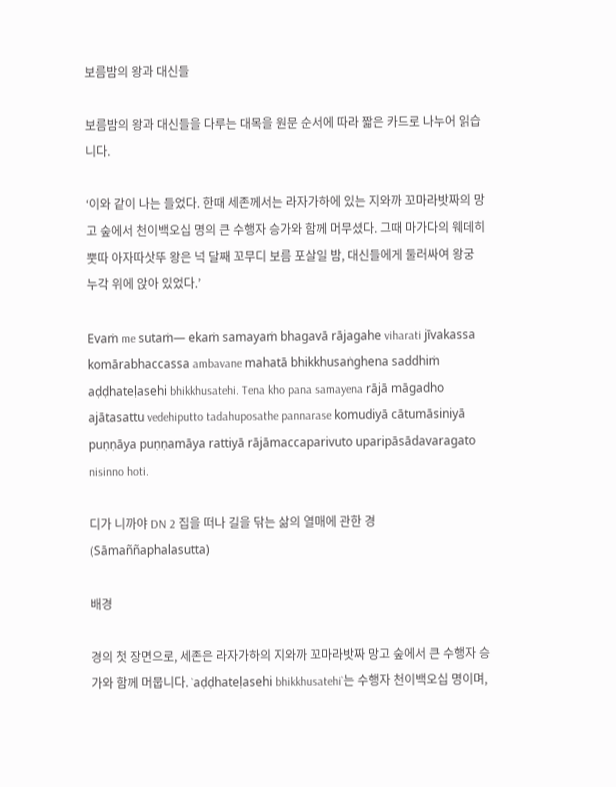보름밤의 왕과 대신들

보름밤의 왕과 대신들을 다루는 대목을 원문 순서에 따라 짧은 카드로 나누어 읽습니다.

‘이와 같이 나는 들었다. 한때 세존께서는 라자가하에 있는 지와까 꼬마라밧짜의 망고 숲에서 천이백오십 명의 큰 수행자 승가와 함께 머무셨다. 그때 마가다의 웨데히뿟따 아자따삿뚜 왕은 넉 달째 꼬무디 보름 포살일 밤, 대신들에게 둘러싸여 왕궁 누각 위에 앉아 있었다.’

Evaṁ me sutaṁ— ekaṁ samayaṁ bhagavā rājagahe viharati jīvakassa komārabhaccassa ambavane mahatā bhikkhusaṅghena saddhiṁ aḍḍhateḷasehi bhikkhusatehi. Tena kho pana samayena rājā māgadho ajātasattu vedehiputto tadahuposathe pannarase komudiyā cātumāsiniyā puṇṇāya puṇṇamāya rattiyā rājāmaccaparivuto uparipāsādavaragato nisinno hoti.

디가 니까야 DN 2 집을 떠나 길을 닦는 삶의 열매에 관한 경 (Sāmaññaphalasutta)

배경

경의 첫 장면으로, 세존은 라자가하의 지와까 꼬마라밧짜 망고 숲에서 큰 수행자 승가와 함께 머뭅니다. `aḍḍhateḷasehi bhikkhusatehi`는 수행자 천이백오십 명이며,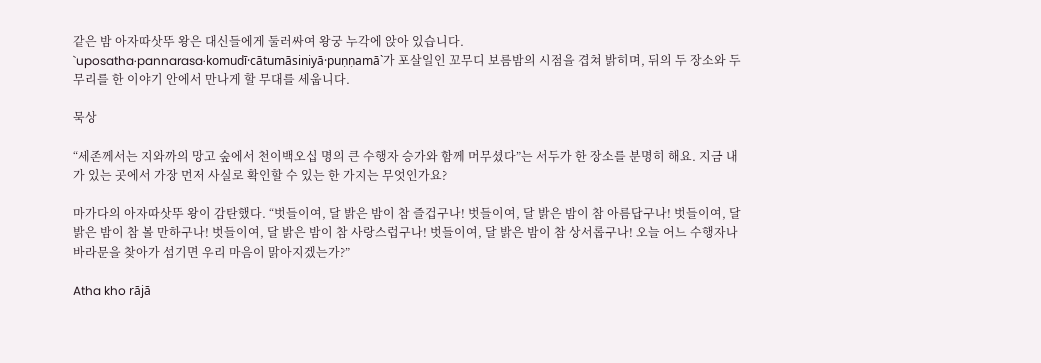같은 밤 아자따삿뚜 왕은 대신들에게 둘러싸여 왕궁 누각에 앉아 있습니다. `uposatha·pannarasa·komudī·cātumāsiniyā·puṇṇamā`가 포살일인 꼬무디 보름밤의 시점을 겹쳐 밝히며, 뒤의 두 장소와 두 무리를 한 이야기 안에서 만나게 할 무대를 세웁니다.

묵상

“세존께서는 지와까의 망고 숲에서 천이백오십 명의 큰 수행자 승가와 함께 머무셨다”는 서두가 한 장소를 분명히 해요. 지금 내가 있는 곳에서 가장 먼저 사실로 확인할 수 있는 한 가지는 무엇인가요?

마가다의 아자따삿뚜 왕이 감탄했다. “벗들이여, 달 밝은 밤이 참 즐겁구나! 벗들이여, 달 밝은 밤이 참 아름답구나! 벗들이여, 달 밝은 밤이 참 볼 만하구나! 벗들이여, 달 밝은 밤이 참 사랑스럽구나! 벗들이여, 달 밝은 밤이 참 상서롭구나! 오늘 어느 수행자나 바라문을 찾아가 섬기면 우리 마음이 맑아지겠는가?”

Atha kho rājā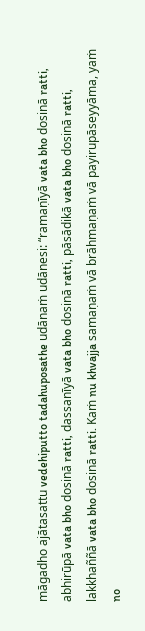māgadho ajātasattu vedehiputto tadahuposathe udānaṁ udānesi: “ramaṇīyā vata bho dosinā ratti, abhirūpā vata bho dosinā ratti, dassanīyā vata bho dosinā ratti, pāsādikā vata bho dosinā ratti, lakkhaññā vata bho dosinā ratti. Kaṁ nu khvajja samaṇaṁ vā brāhmaṇaṁ vā payirupāseyyāma, yaṁ no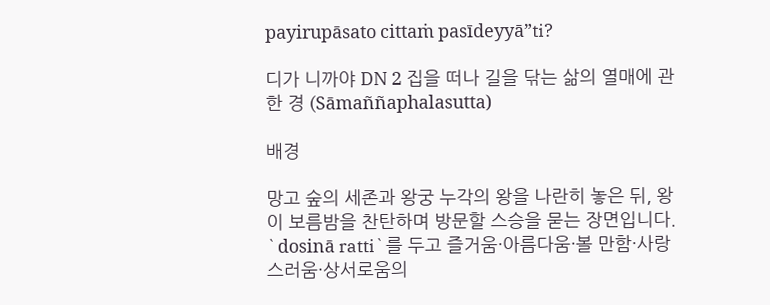payirupāsato cittaṁ pasīdeyyā”ti?

디가 니까야 DN 2 집을 떠나 길을 닦는 삶의 열매에 관한 경 (Sāmaññaphalasutta)

배경

망고 숲의 세존과 왕궁 누각의 왕을 나란히 놓은 뒤, 왕이 보름밤을 찬탄하며 방문할 스승을 묻는 장면입니다. `dosinā ratti`를 두고 즐거움·아름다움·볼 만함·사랑스러움·상서로움의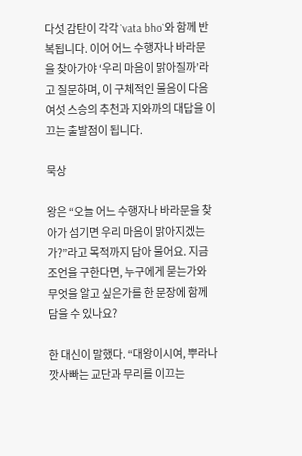다섯 감탄이 각각 `vata bho`와 함께 반복됩니다. 이어 어느 수행자나 바라문을 찾아가야 ‘우리 마음이 맑아질까’라고 질문하며, 이 구체적인 물음이 다음 여섯 스승의 추천과 지와까의 대답을 이끄는 출발점이 됩니다.

묵상

왕은 “오늘 어느 수행자나 바라문을 찾아가 섬기면 우리 마음이 맑아지겠는가?”라고 목적까지 담아 물어요. 지금 조언을 구한다면, 누구에게 묻는가와 무엇을 알고 싶은가를 한 문장에 함께 담을 수 있나요?

한 대신이 말했다. “대왕이시여, 뿌라나 깟사빠는 교단과 무리를 이끄는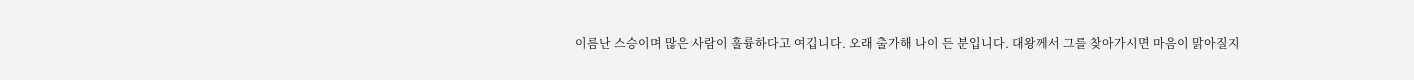이름난 스승이며 많은 사람이 훌륭하다고 여깁니다. 오래 출가해 나이 든 분입니다. 대왕께서 그를 찾아가시면 마음이 맑아질지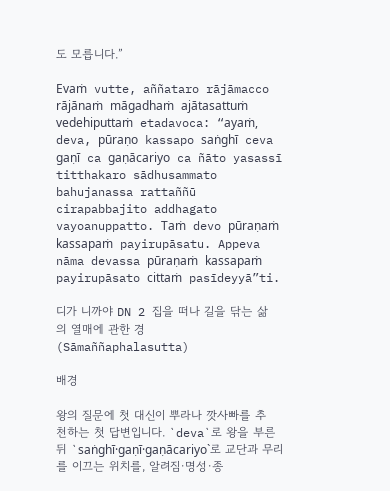도 모릅니다.”

Evaṁ vutte, aññataro rājāmacco rājānaṁ māgadhaṁ ajātasattuṁ vedehiputtaṁ etadavoca: “ayaṁ, deva, pūraṇo kassapo saṅghī ceva gaṇī ca gaṇācariyo ca ñāto yasassī titthakaro sādhusammato bahujanassa rattaññū cirapabbajito addhagato vayoanuppatto. Taṁ devo pūraṇaṁ kassapaṁ payirupāsatu. Appeva nāma devassa pūraṇaṁ kassapaṁ payirupāsato cittaṁ pasīdeyyā”ti.

디가 니까야 DN 2 집을 떠나 길을 닦는 삶의 열매에 관한 경 (Sāmaññaphalasutta)

배경

왕의 질문에 첫 대신이 뿌라나 깟사빠를 추천하는 첫 답변입니다. `deva`로 왕을 부른 뒤 `saṅghī·gaṇī·gaṇācariyo`로 교단과 무리를 이끄는 위치를, 알려짐·명성·종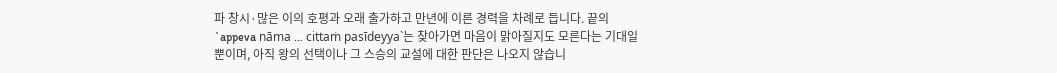파 창시·많은 이의 호평과 오래 출가하고 만년에 이른 경력을 차례로 듭니다. 끝의 `appeva nāma … cittaṁ pasīdeyya`는 찾아가면 마음이 맑아질지도 모른다는 기대일 뿐이며, 아직 왕의 선택이나 그 스승의 교설에 대한 판단은 나오지 않습니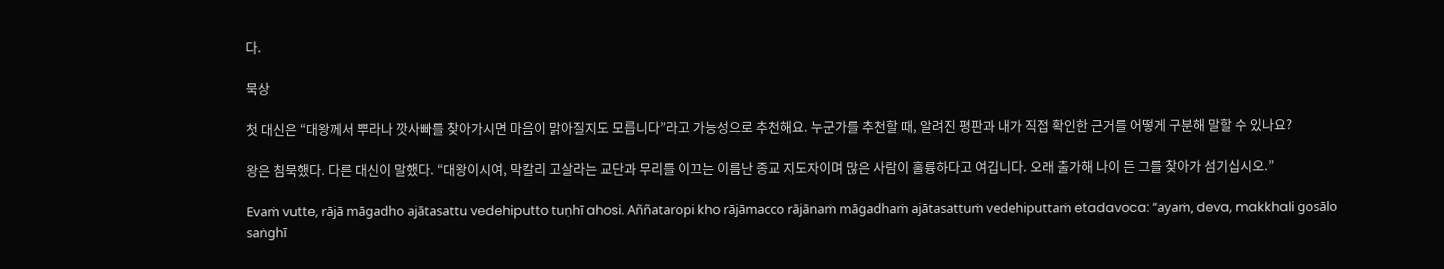다.

묵상

첫 대신은 “대왕께서 뿌라나 깟사빠를 찾아가시면 마음이 맑아질지도 모릅니다”라고 가능성으로 추천해요. 누군가를 추천할 때, 알려진 평판과 내가 직접 확인한 근거를 어떻게 구분해 말할 수 있나요?

왕은 침묵했다. 다른 대신이 말했다. “대왕이시여, 막칼리 고살라는 교단과 무리를 이끄는 이름난 종교 지도자이며 많은 사람이 훌륭하다고 여깁니다. 오래 출가해 나이 든 그를 찾아가 섬기십시오.”

Evaṁ vutte, rājā māgadho ajātasattu vedehiputto tuṇhī ahosi. Aññataropi kho rājāmacco rājānaṁ māgadhaṁ ajātasattuṁ vedehiputtaṁ etadavoca: “ayaṁ, deva, makkhali gosālo saṅghī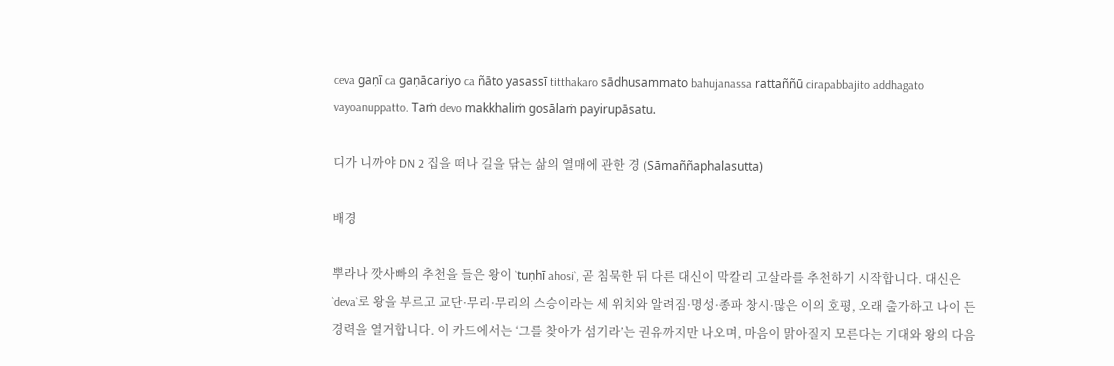ceva gaṇī ca gaṇācariyo ca ñāto yasassī titthakaro sādhusammato bahujanassa rattaññū cirapabbajito addhagato vayoanuppatto. Taṁ devo makkhaliṁ gosālaṁ payirupāsatu.

디가 니까야 DN 2 집을 떠나 길을 닦는 삶의 열매에 관한 경 (Sāmaññaphalasutta)

배경

뿌라나 깟사빠의 추천을 들은 왕이 `tuṇhī ahosi`, 곧 침묵한 뒤 다른 대신이 막칼리 고살라를 추천하기 시작합니다. 대신은 `deva`로 왕을 부르고 교단·무리·무리의 스승이라는 세 위치와 알려짐·명성·종파 창시·많은 이의 호평, 오래 출가하고 나이 든 경력을 열거합니다. 이 카드에서는 ‘그를 찾아가 섬기라’는 권유까지만 나오며, 마음이 맑아질지 모른다는 기대와 왕의 다음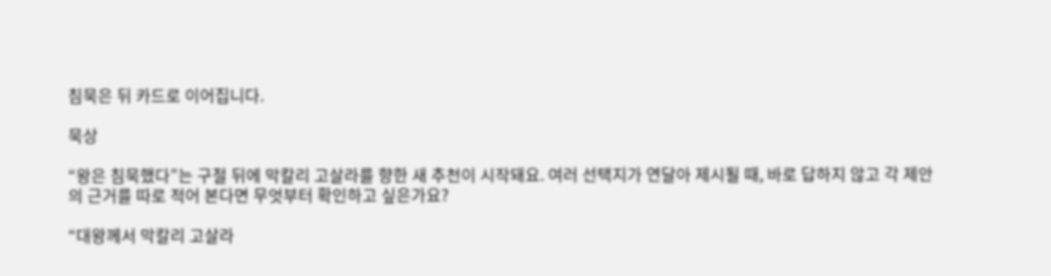침묵은 뒤 카드로 이어집니다.

묵상

“왕은 침묵했다”는 구절 뒤에 막칼리 고살라를 향한 새 추천이 시작돼요. 여러 선택지가 연달아 제시될 때, 바로 답하지 않고 각 제안의 근거를 따로 적어 본다면 무엇부터 확인하고 싶은가요?

“대왕께서 막칼리 고살라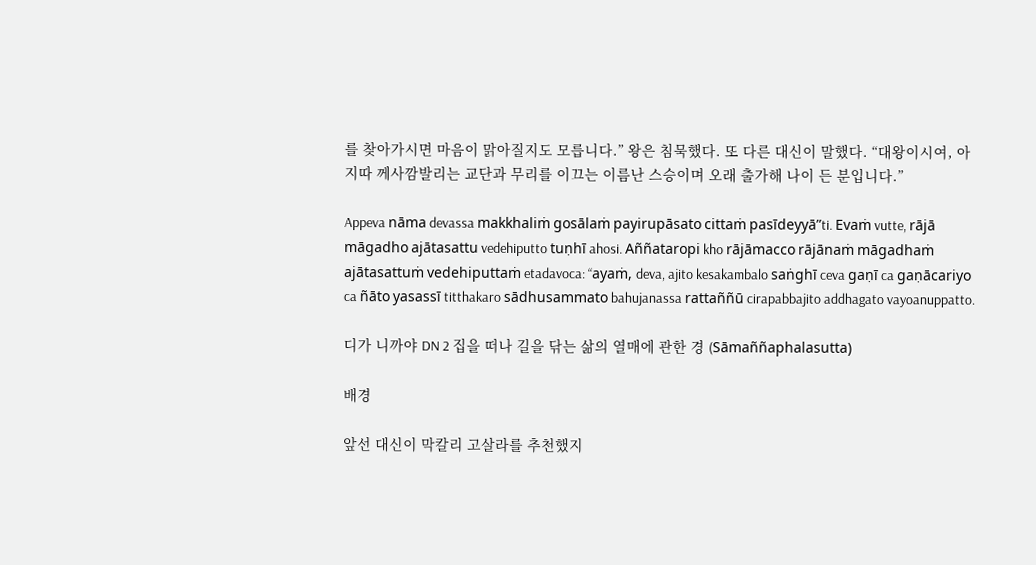를 찾아가시면 마음이 맑아질지도 모릅니다.” 왕은 침묵했다. 또 다른 대신이 말했다. “대왕이시여, 아지따 께사깜발리는 교단과 무리를 이끄는 이름난 스승이며 오래 출가해 나이 든 분입니다.”

Appeva nāma devassa makkhaliṁ gosālaṁ payirupāsato cittaṁ pasīdeyyā”ti. Evaṁ vutte, rājā māgadho ajātasattu vedehiputto tuṇhī ahosi. Aññataropi kho rājāmacco rājānaṁ māgadhaṁ ajātasattuṁ vedehiputtaṁ etadavoca: “ayaṁ, deva, ajito kesakambalo saṅghī ceva gaṇī ca gaṇācariyo ca ñāto yasassī titthakaro sādhusammato bahujanassa rattaññū cirapabbajito addhagato vayoanuppatto.

디가 니까야 DN 2 집을 떠나 길을 닦는 삶의 열매에 관한 경 (Sāmaññaphalasutta)

배경

앞선 대신이 막칼리 고살라를 추천했지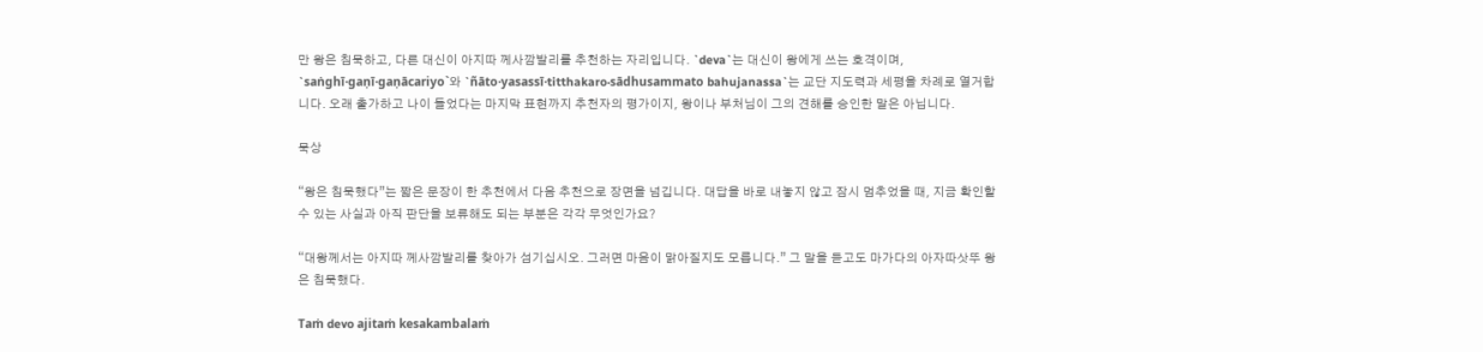만 왕은 침묵하고, 다른 대신이 아지따 께사깜발리를 추천하는 자리입니다. `deva`는 대신이 왕에게 쓰는 호격이며, `saṅghī·gaṇī·gaṇācariyo`와 `ñāto·yasassī·titthakaro·sādhusammato bahujanassa`는 교단 지도력과 세평을 차례로 열거합니다. 오래 출가하고 나이 들었다는 마지막 표현까지 추천자의 평가이지, 왕이나 부처님이 그의 견해를 승인한 말은 아닙니다.

묵상

“왕은 침묵했다”는 짧은 문장이 한 추천에서 다음 추천으로 장면을 넘깁니다. 대답을 바로 내놓지 않고 잠시 멈추었을 때, 지금 확인할 수 있는 사실과 아직 판단을 보류해도 되는 부분은 각각 무엇인가요?

“대왕께서는 아지따 께사깜발리를 찾아가 섬기십시오. 그러면 마음이 맑아질지도 모릅니다.” 그 말을 듣고도 마가다의 아자따삿뚜 왕은 침묵했다.

Taṁ devo ajitaṁ kesakambalaṁ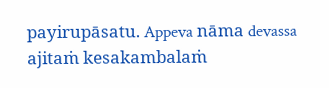payirupāsatu. Appeva nāma devassa ajitaṁ kesakambalaṁ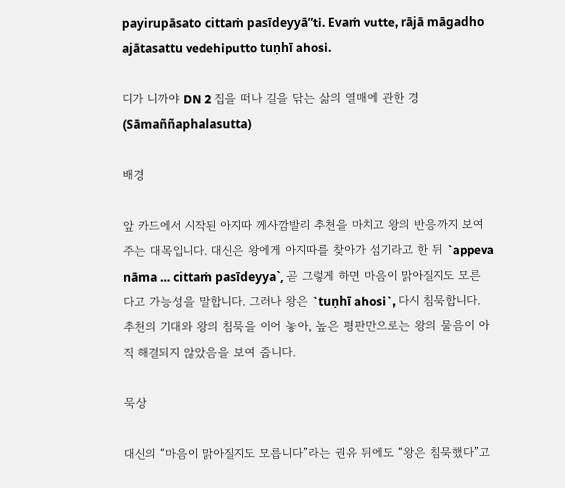payirupāsato cittaṁ pasīdeyyā”ti. Evaṁ vutte, rājā māgadho ajātasattu vedehiputto tuṇhī ahosi.

디가 니까야 DN 2 집을 떠나 길을 닦는 삶의 열매에 관한 경 (Sāmaññaphalasutta)

배경

앞 카드에서 시작된 아지따 께사깜발리 추천을 마치고 왕의 반응까지 보여 주는 대목입니다. 대신은 왕에게 아지따를 찾아가 섬기라고 한 뒤 `appeva nāma … cittaṁ pasīdeyya`, 곧 그렇게 하면 마음이 맑아질지도 모른다고 가능성을 말합니다. 그러나 왕은 `tuṇhī ahosi`, 다시 침묵합니다. 추천의 기대와 왕의 침묵을 이어 놓아, 높은 평판만으로는 왕의 물음이 아직 해결되지 않았음을 보여 줍니다.

묵상

대신의 “마음이 맑아질지도 모릅니다”라는 권유 뒤에도 “왕은 침묵했다”고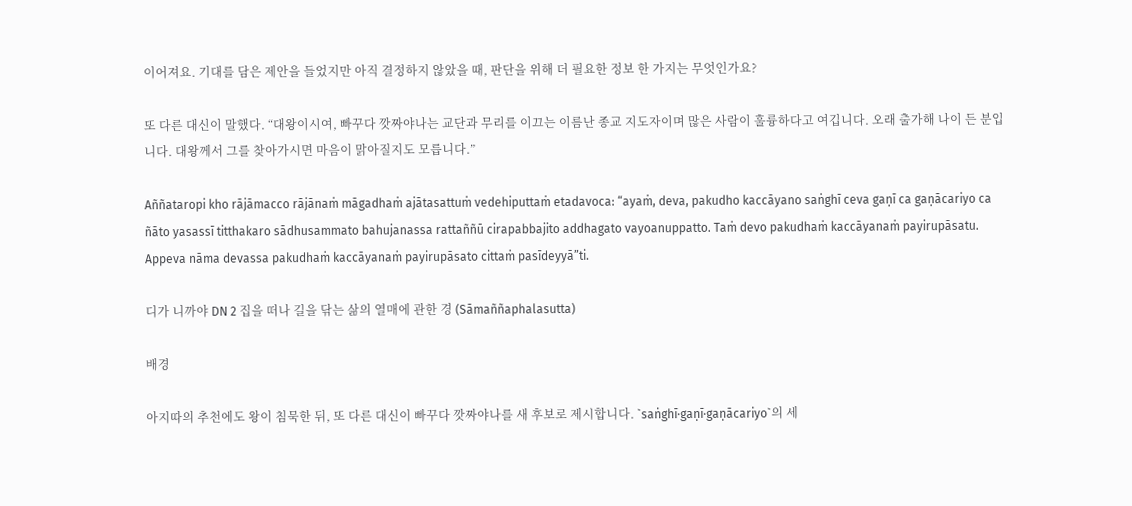이어져요. 기대를 담은 제안을 들었지만 아직 결정하지 않았을 때, 판단을 위해 더 필요한 정보 한 가지는 무엇인가요?

또 다른 대신이 말했다. “대왕이시여, 빠꾸다 깟짜야나는 교단과 무리를 이끄는 이름난 종교 지도자이며 많은 사람이 훌륭하다고 여깁니다. 오래 출가해 나이 든 분입니다. 대왕께서 그를 찾아가시면 마음이 맑아질지도 모릅니다.”

Aññataropi kho rājāmacco rājānaṁ māgadhaṁ ajātasattuṁ vedehiputtaṁ etadavoca: “ayaṁ, deva, pakudho kaccāyano saṅghī ceva gaṇī ca gaṇācariyo ca ñāto yasassī titthakaro sādhusammato bahujanassa rattaññū cirapabbajito addhagato vayoanuppatto. Taṁ devo pakudhaṁ kaccāyanaṁ payirupāsatu. Appeva nāma devassa pakudhaṁ kaccāyanaṁ payirupāsato cittaṁ pasīdeyyā”ti.

디가 니까야 DN 2 집을 떠나 길을 닦는 삶의 열매에 관한 경 (Sāmaññaphalasutta)

배경

아지따의 추천에도 왕이 침묵한 뒤, 또 다른 대신이 빠꾸다 깟짜야나를 새 후보로 제시합니다. `saṅghī·gaṇī·gaṇācariyo`의 세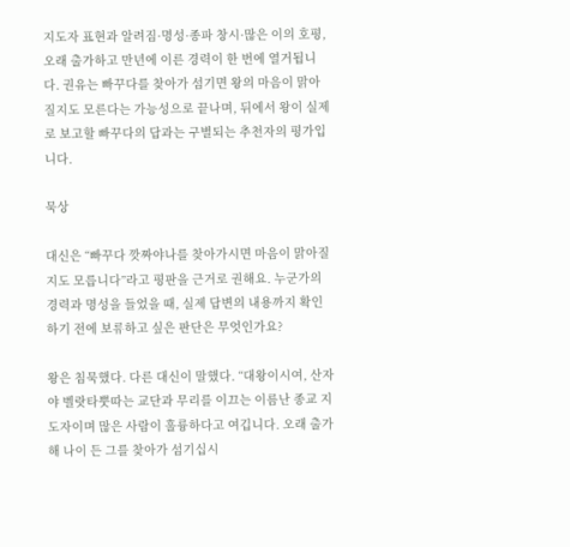지도자 표현과 알려짐·명성·종파 창시·많은 이의 호평, 오래 출가하고 만년에 이른 경력이 한 번에 열거됩니다. 권유는 빠꾸다를 찾아가 섬기면 왕의 마음이 맑아질지도 모른다는 가능성으로 끝나며, 뒤에서 왕이 실제로 보고할 빠꾸다의 답과는 구별되는 추천자의 평가입니다.

묵상

대신은 “빠꾸다 깟짜야나를 찾아가시면 마음이 맑아질지도 모릅니다”라고 평판을 근거로 권해요. 누군가의 경력과 명성을 들었을 때, 실제 답변의 내용까지 확인하기 전에 보류하고 싶은 판단은 무엇인가요?

왕은 침묵했다. 다른 대신이 말했다. “대왕이시여, 산자야 벨랏타뿟따는 교단과 무리를 이끄는 이름난 종교 지도자이며 많은 사람이 훌륭하다고 여깁니다. 오래 출가해 나이 든 그를 찾아가 섬기십시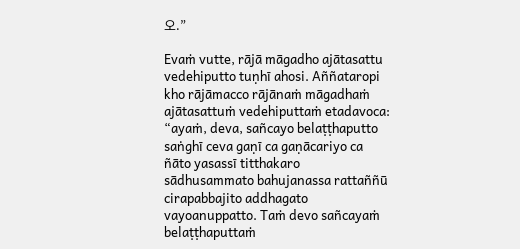오.”

Evaṁ vutte, rājā māgadho ajātasattu vedehiputto tuṇhī ahosi. Aññataropi kho rājāmacco rājānaṁ māgadhaṁ ajātasattuṁ vedehiputtaṁ etadavoca: “ayaṁ, deva, sañcayo belaṭṭhaputto saṅghī ceva gaṇī ca gaṇācariyo ca ñāto yasassī titthakaro sādhusammato bahujanassa rattaññū cirapabbajito addhagato vayoanuppatto. Taṁ devo sañcayaṁ belaṭṭhaputtaṁ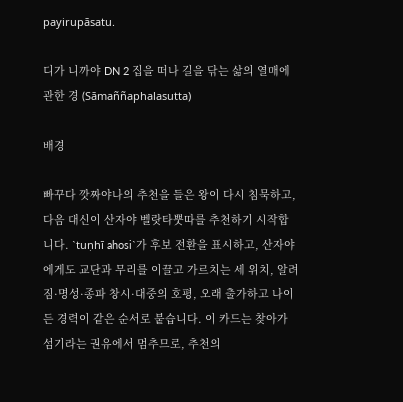payirupāsatu.

디가 니까야 DN 2 집을 떠나 길을 닦는 삶의 열매에 관한 경 (Sāmaññaphalasutta)

배경

빠꾸다 깟짜야나의 추천을 들은 왕이 다시 침묵하고, 다음 대신이 산자야 벨랏타뿟따를 추천하기 시작합니다. `tuṇhī ahosi`가 후보 전환을 표시하고, 산자야에게도 교단과 무리를 이끌고 가르치는 세 위치, 알려짐·명성·종파 창시·대중의 호평, 오래 출가하고 나이 든 경력이 같은 순서로 붙습니다. 이 카드는 찾아가 섬기라는 권유에서 멈추므로, 추천의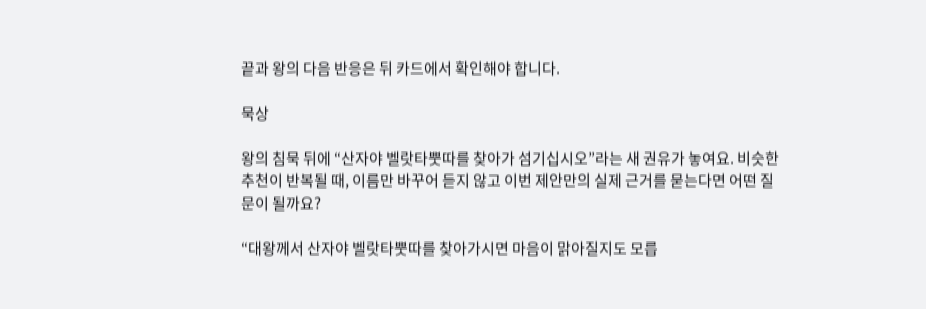끝과 왕의 다음 반응은 뒤 카드에서 확인해야 합니다.

묵상

왕의 침묵 뒤에 “산자야 벨랏타뿟따를 찾아가 섬기십시오”라는 새 권유가 놓여요. 비슷한 추천이 반복될 때, 이름만 바꾸어 듣지 않고 이번 제안만의 실제 근거를 묻는다면 어떤 질문이 될까요?

“대왕께서 산자야 벨랏타뿟따를 찾아가시면 마음이 맑아질지도 모릅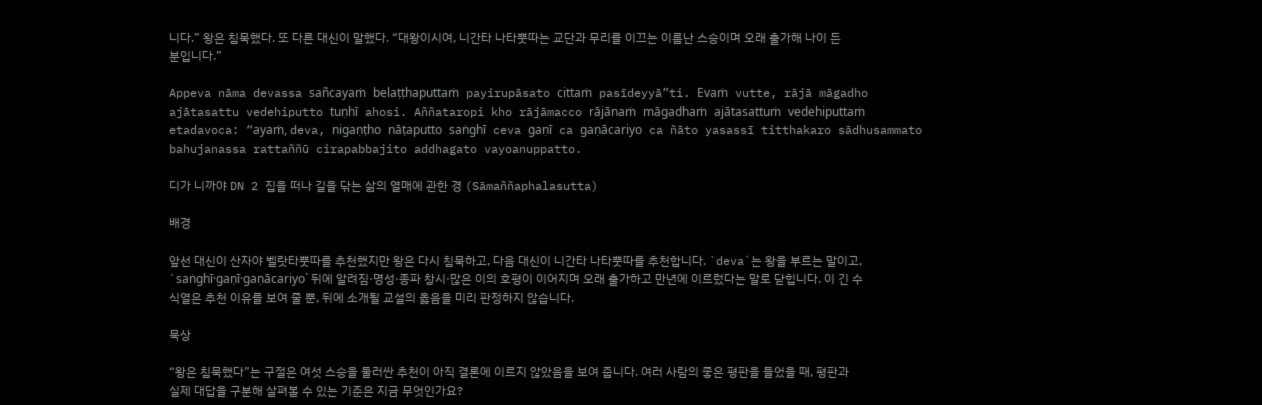니다.” 왕은 침묵했다. 또 다른 대신이 말했다. “대왕이시여, 니간타 나타뿟따는 교단과 무리를 이끄는 이름난 스승이며 오래 출가해 나이 든 분입니다.”

Appeva nāma devassa sañcayaṁ belaṭṭhaputtaṁ payirupāsato cittaṁ pasīdeyyā”ti. Evaṁ vutte, rājā māgadho ajātasattu vedehiputto tuṇhī ahosi. Aññataropi kho rājāmacco rājānaṁ māgadhaṁ ajātasattuṁ vedehiputtaṁ etadavoca: “ayaṁ, deva, nigaṇṭho nāṭaputto saṅghī ceva gaṇī ca gaṇācariyo ca ñāto yasassī titthakaro sādhusammato bahujanassa rattaññū cirapabbajito addhagato vayoanuppatto.

디가 니까야 DN 2 집을 떠나 길을 닦는 삶의 열매에 관한 경 (Sāmaññaphalasutta)

배경

앞선 대신이 산자야 벨랏타뿟따를 추천했지만 왕은 다시 침묵하고, 다음 대신이 니간타 나타뿟따를 추천합니다. `deva`는 왕을 부르는 말이고, `saṅghī·gaṇī·gaṇācariyo` 뒤에 알려짐·명성·종파 창시·많은 이의 호평이 이어지며 오래 출가하고 만년에 이르렀다는 말로 닫힙니다. 이 긴 수식열은 추천 이유를 보여 줄 뿐, 뒤에 소개될 교설의 옳음을 미리 판정하지 않습니다.

묵상

“왕은 침묵했다”는 구절은 여섯 스승을 둘러싼 추천이 아직 결론에 이르지 않았음을 보여 줍니다. 여러 사람의 좋은 평판을 들었을 때, 평판과 실제 대답을 구분해 살펴볼 수 있는 기준은 지금 무엇인가요?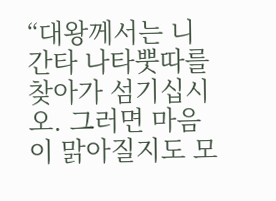“대왕께서는 니간타 나타뿟따를 찾아가 섬기십시오. 그러면 마음이 맑아질지도 모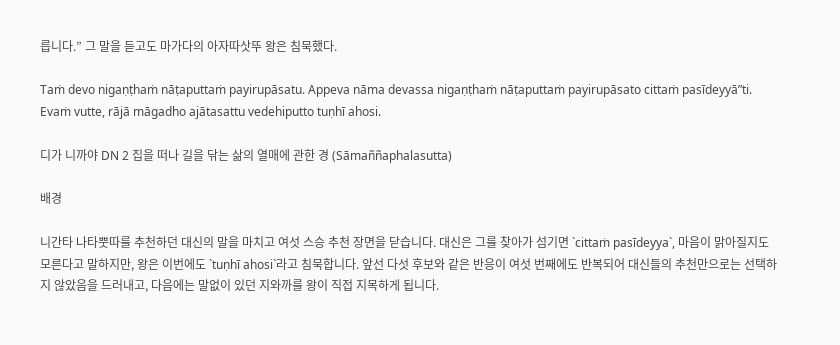릅니다.” 그 말을 듣고도 마가다의 아자따삿뚜 왕은 침묵했다.

Taṁ devo nigaṇṭhaṁ nāṭaputtaṁ payirupāsatu. Appeva nāma devassa nigaṇṭhaṁ nāṭaputtaṁ payirupāsato cittaṁ pasīdeyyā”ti. Evaṁ vutte, rājā māgadho ajātasattu vedehiputto tuṇhī ahosi.

디가 니까야 DN 2 집을 떠나 길을 닦는 삶의 열매에 관한 경 (Sāmaññaphalasutta)

배경

니간타 나타뿟따를 추천하던 대신의 말을 마치고 여섯 스승 추천 장면을 닫습니다. 대신은 그를 찾아가 섬기면 `cittaṁ pasīdeyya`, 마음이 맑아질지도 모른다고 말하지만, 왕은 이번에도 `tuṇhī ahosi`라고 침묵합니다. 앞선 다섯 후보와 같은 반응이 여섯 번째에도 반복되어 대신들의 추천만으로는 선택하지 않았음을 드러내고, 다음에는 말없이 있던 지와까를 왕이 직접 지목하게 됩니다.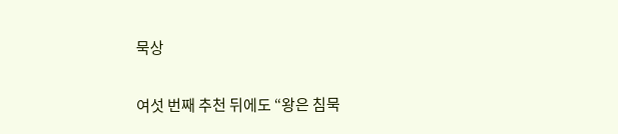묵상

여섯 번째 추천 뒤에도 “왕은 침묵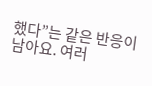했다”는 같은 반응이 남아요. 여러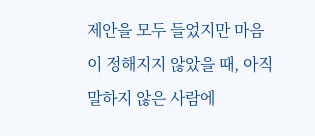제안을 모두 들었지만 마음이 정해지지 않았을 때, 아직 말하지 않은 사람에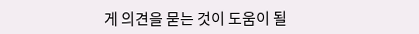게 의견을 묻는 것이 도움이 될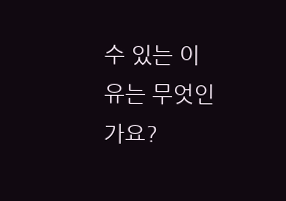수 있는 이유는 무엇인가요?